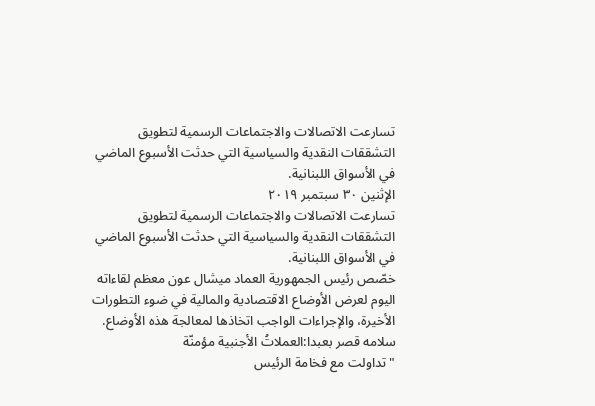تسارعت الاتصالات والاجتماعات الرسمية لتطويق التشققات النقدية والسياسية التي حدثت الأسبوع الماضي في الأسواق اللبنانية.
الإثنين ٣٠ سبتمبر ٢٠١٩
تسارعت الاتصالات والاجتماعات الرسمية لتطويق التشققات النقدية والسياسية التي حدثت الأسبوع الماضي في الأسواق اللبنانية.
خصّص رئيس الجمهورية العماد ميشال عون معظم لقاءاته اليوم لعرض الأوضاع الاقتصادية والمالية في ضوء التطورات الأخيرة، والإجراءات الواجب اتخاذها لمعالجة هذه الأوضاع.
سلامه قصر بعبدا:العملاتُ الأجنبية مؤمنّة
"تداولت مع فخامة الرئيس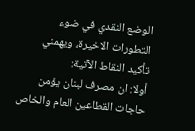الوضع النقدي في ضوء التطورات الاخيرة، ويهمني تأكيد النقاط الآتية:
أولا: ان مصرف لبنان يؤمن حاجات القطاعين العام والخاص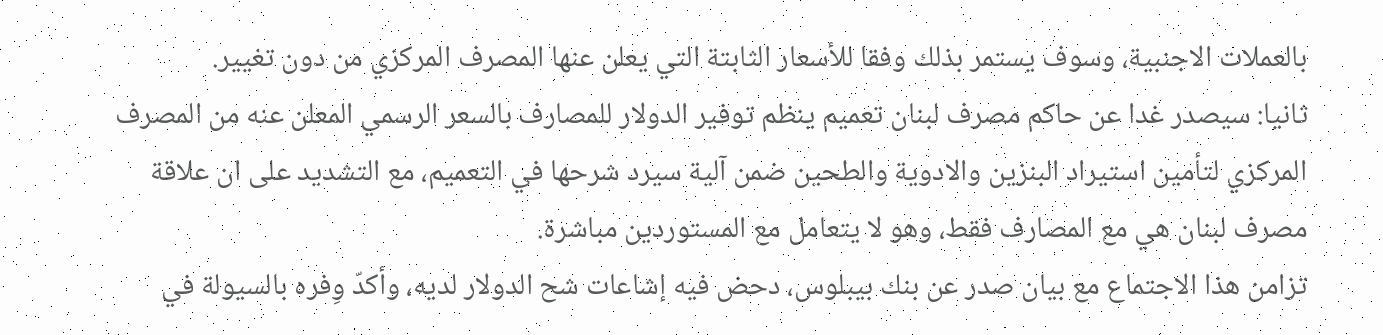بالعملات الاجنبية، وسوف يستمر بذلك وفقا للأسعار الثابتة التي يعلن عنها المصرف المركزي من دون تغيير.
ثانيا: سيصدر غدا عن حاكم مصرف لبنان تعميم ينظم توفير الدولار للمصارف بالسعر الرسمي المعلن عنه من المصرف المركزي لتأمين استيراد البنزين والادوية والطحين ضمن آلية سيرد شرحها في التعميم، مع التشديد على ان علاقة مصرف لبنان هي مع المصارف فقط، وهو لا يتعامل مع المستوردين مباشرة.
تزامن هذا الاجتماع مع بيان صدر عن بنك بيبلوس، دحض فيه إشاعات شح الدولار لديه، وأكدّ وِفره بالسيولة في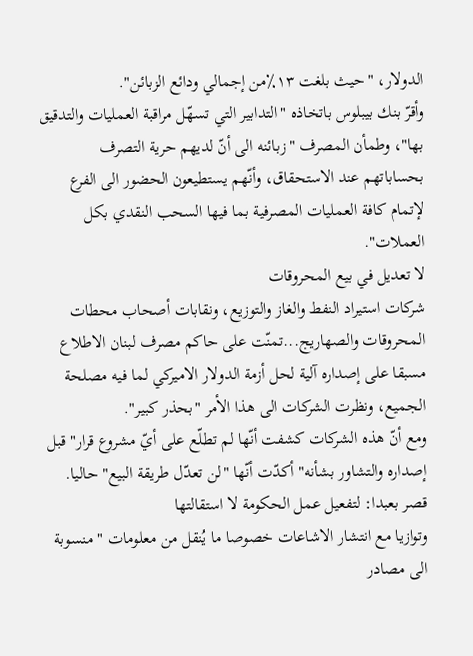الدولار، "حيث بلغت ١٣٪من إجمالي ودائع الزبائن".
وأقرّ بنك بيبلوس باتخاذه "التدابير التي تسهّل مراقبة العمليات والتدقيق بها"، وطمأن المصرف "زبائنه الى أنّ لديهم حرية التصرف بحساباتهم عند الاستحقاق، وأنّهم يستطيعون الحضور الى الفرع لإتمام كافة العمليات المصرفية بما فيها السحب النقدي بكل العملات".
لا تعديل في بيع المحروقات
شركات استيراد النفط والغاز والتوزيع، ونقابات أصحاب محطات المحروقات والصهاريج...تمنّت على حاكم مصرف لبنان الاطلاع مسبقا على إصداره آلية لحل أزمة الدولار الاميركي لما فيه مصلحة الجميع، ونظرت الشركات الى هذا الأمر "بحذر كبير".
ومع أنّ هذه الشركات كشفت أنّها لم تطلّع على أيّ مشروع قرار" قبل إصداره والتشاور بشأنه" أكدّت أنّها "لن تعدّل طريقة البيع" حاليا.
قصر بعبدا: لتفعيل عمل الحكومة لا استقالتها
وتوازيا مع انتشار الاشاعات خصوصا ما يُنقل من معلومات " منسوبة الى مصادر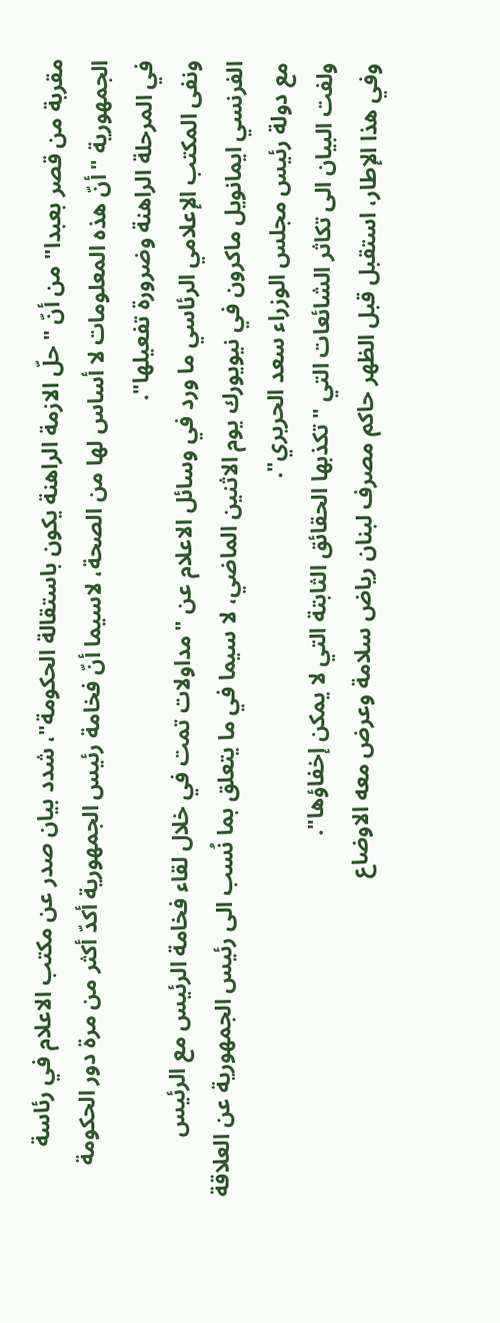مقربة من قصر بعبدا" من أنّ "حلّ الازمة الراهنة يكون باستقالة الحكومة"، شدد بيان صدر عن مكتب الاعلام في رئاسة الجمهورية "أنّ هذه المعلومات لا أساس لها من الصحة، لاسيما أنّ فخامة رئيس الجمهورية أكدّ أكثر من مرة دور الحكومة في المرحلة الراهنة وضرورة تفعيلها".
ونفى المكتب الإعلامي الرئاسي ما ورد في وسائل الاعلام عن "مداولات تمت في خلال لقاء فخامة الرئيس مع الرئيس الفرنسي ايمانويل ماكرون في نيويورك يوم الاثنين الماضي، لا سيما في ما يتعلق بما نُسب الى رئيس الجمهورية عن العلاقة مع دولة رئيس مجلس الوزراء سعد الحريري".
ولفت البيان الى تكاثر الشائعات التي "تكذبها الحقائق الثابتة التي لا يمكن إخفاؤها".
وفي هذا الإطار، استقبل قبل الظهر حاكم مصرف لبنان رياض سلامة وعرض معه الاوضاع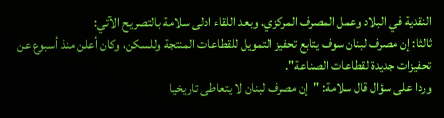النقدية في البلاد وعمل المصرف المركزي. وبعد اللقاء ادلى سلامة بالتصريح الآتي:
ثالثا: إن مصرف لبنان سوف يتابع تحفيز التمويل للقطاعات المنتجة وللسكن، وكان أعلن منذ أسبوع عن تحفيزات جديدة لقطاعات الصناعة".
وردا على سؤال قال سلامة: "إن مصرف لبنان لا يتعاطى تاريخيا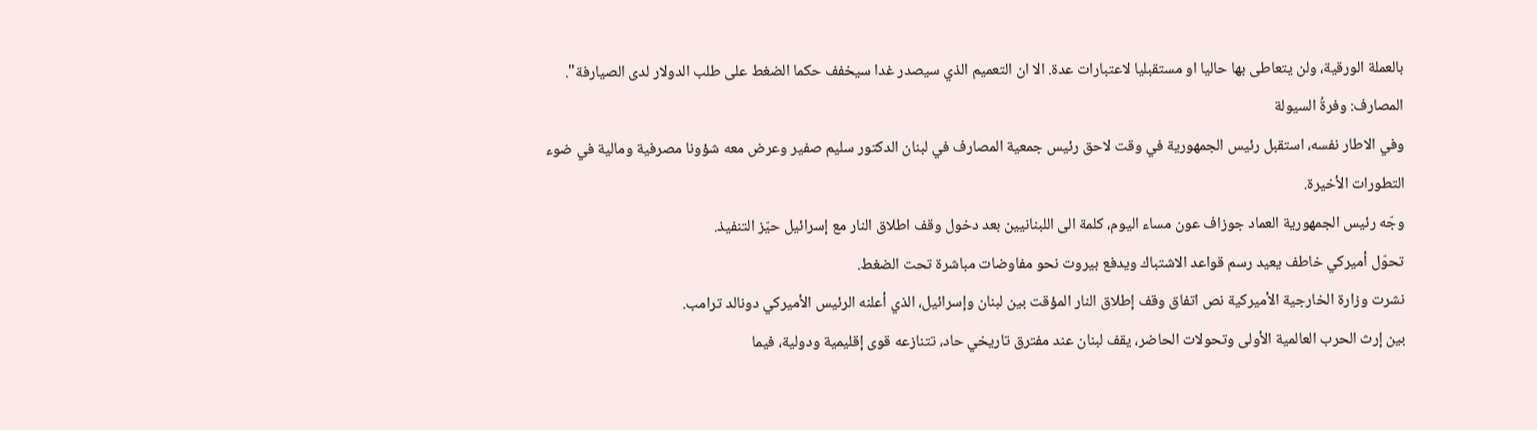بالعملة الورقية، ولن يتعاطى بها حاليا او مستقبليا لاعتبارات عدة. الا ان التعميم الذي سيصدر غدا سيخفف حكما الضغط على طلب الدولار لدى الصيارفة".
المصارف: وفرةُ السيولة
وفي الاطار نفسه، استقبل رئيس الجمهورية في وقت لاحق رئيس جمعية المصارف في لبنان الدكتور سليم صفير وعرض معه شؤونا مصرفية ومالية في ضوء التطورات الأخيرة.
وجّه رئيس الجمهورية العماد جوزاف عون مساء اليوم، كلمة الى اللبنانيين بعد دخول وقف اطلاق النار مع إسرائيل حيّز التنفيذ.
تحوّل أميركي خاطف يعيد رسم قواعد الاشتباك ويدفع بيروت نحو مفاوضات مباشرة تحت الضغط.
نشرت وزارة الخارجية الأميركية نص اتفاق وقف إطلاق النار المؤقت بين لبنان وإسرائيل، الذي أعلنه الرئيس الأميركي دونالد ترامب.
بين إرث الحرب العالمية الأولى وتحولات الحاضر، يقف لبنان عند مفترق تاريخي حاد، تتنازعه قوى إقليمية ودولية، فيما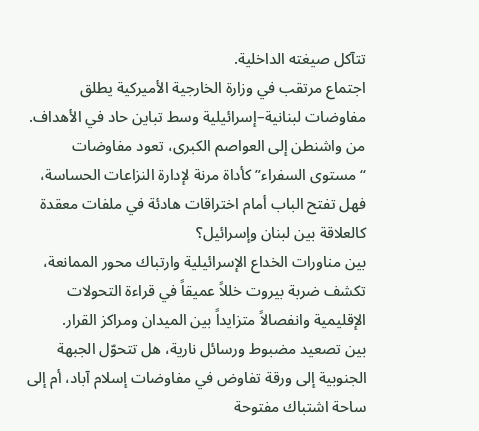تتآكل صيغته الداخلية.
اجتماع مرتقب في وزارة الخارجية الأميركية يطلق مفاوضات لبنانية–إسرائيلية وسط تباين حاد في الأهداف.
من واشنطن إلى العواصم الكبرى، تعود مفاوضات “مستوى السفراء” كأداة مرنة لإدارة النزاعات الحساسة، فهل تفتح الباب أمام اختراقات هادئة في ملفات معقدة كالعلاقة بين لبنان وإسرائيل؟
بين مناورات الخداع الإسرائيلية وارتباك محور الممانعة، تكشف ضربة بيروت خللاً عميقاً في قراءة التحولات الإقليمية وانفصالاً متزايداً بين الميدان ومراكز القرار.
بين تصعيد مضبوط ورسائل نارية، هل تتحوّل الجبهة الجنوبية إلى ورقة تفاوض في مفاوضات إسلام آباد، أم إلى ساحة اشتباك مفتوحة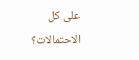على كل الاحتمالات؟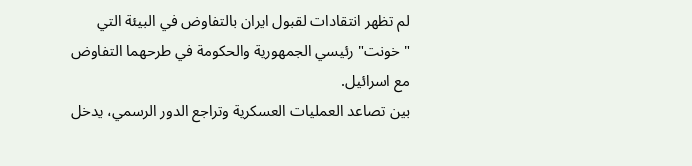لم تظهر انتقادات لقبول ايران بالتفاوض في البيئة التي "خونت" رئيسي الجمهورية والحكومة في طرحهما التفاوض مع اسرائيل.
بين تصاعد العمليات العسكرية وتراجع الدور الرسمي، يدخل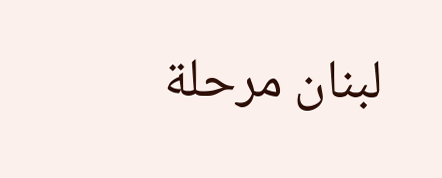لبنان مرحلة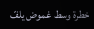خطرة وسط غموض يلفّ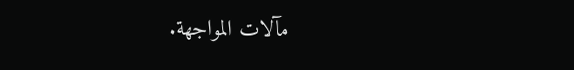مآلات المواجهة.